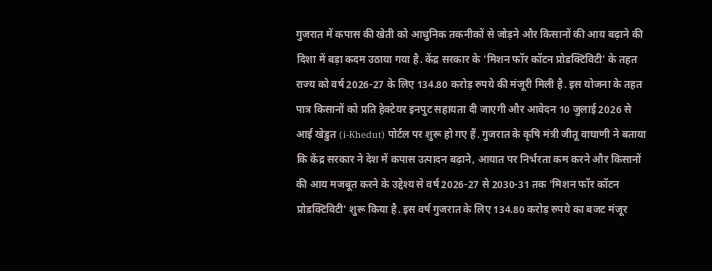गुजरात में कपास की खेती को आधुनिक तकनीकों से जोड़ने और किसानों की आय बढ़ाने की दिशा में बड़ा कदम उठाया गया है. केंद्र सरकार के 'मिशन फॉर कॉटन प्रोडक्टिविटी' के तहत राज्य को वर्ष 2026-27 के लिए 134.80 करोड़ रुपये की मंजूरी मिली है. इस योजना के तहत पात्र किसानों को प्रति हेक्टेयर इनपुट सहायता दी जाएगी और आवेदन 10 जुलाई 2026 से आई खेडुत (i-Khedut) पोर्टल पर शुरू हो गए हैं. गुजरात के कृषि मंत्री जीतू वाघाणी ने बताया कि केंद्र सरकार ने देश में कपास उत्पादन बढ़ाने, आयात पर निर्भरता कम करने और किसानों की आय मजबूत करने के उद्देश्य से वर्ष 2026-27 से 2030-31 तक 'मिशन फॉर कॉटन प्रोडक्टिविटी' शुरू किया है. इस वर्ष गुजरात के लिए 134.80 करोड़ रुपये का बजट मंजूर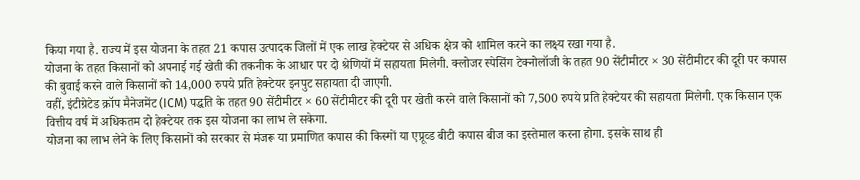किया गया है. राज्य में इस योजना के तहत 21 कपास उत्पादक जिलों में एक लाख हेक्टेयर से अधिक क्षेत्र को शामिल करने का लक्ष्य रखा गया है.
योजना के तहत किसानों को अपनाई गई खेती की तकनीक के आधार पर दो श्रेणियों में सहायता मिलेगी. क्लोजर स्पेसिंग टेक्नोलॉजी के तहत 90 सेंटीमीटर × 30 सेंटीमीटर की दूरी पर कपास की बुवाई करने वाले किसानों को 14,000 रुपये प्रति हेक्टेयर इनपुट सहायता दी जाएगी.
वहीं, इंटीग्रेटेड क्रॉप मैनेजमेंट (ICM) पद्धति के तहत 90 सेंटीमीटर × 60 सेंटीमीटर की दूरी पर खेती करने वाले किसानों को 7,500 रुपये प्रति हेक्टेयर की सहायता मिलेगी. एक किसान एक वित्तीय वर्ष में अधिकतम दो हेक्टेयर तक इस योजना का लाभ ले सकेगा.
योजना का लाभ लेने के लिए किसानों को सरकार से मंजरू या प्रमाणित कपास की किस्मों या एप्रूव्ड बीटी कपास बीज का इस्तेमाल करना होगा. इसके साथ ही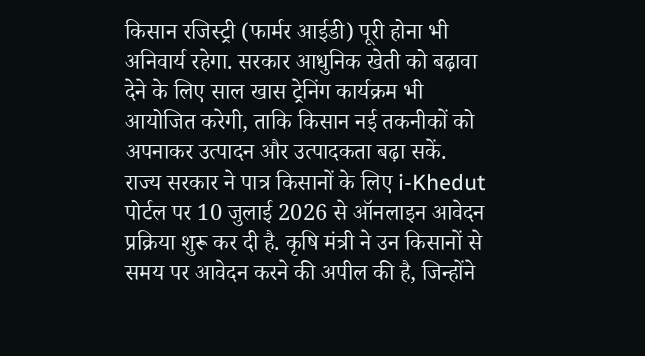किसान रजिस्ट्री (फार्मर आईडी) पूरी होना भी अनिवार्य रहेगा. सरकार आधुनिक खेती को बढ़ावा देने के लिए साल खास ट्रेनिंग कार्यक्रम भी आयोजित करेगी, ताकि किसान नई तकनीकों को अपनाकर उत्पादन और उत्पादकता बढ़ा सकें.
राज्य सरकार ने पात्र किसानों के लिए i-Khedut पोर्टल पर 10 जुलाई 2026 से ऑनलाइन आवेदन प्रक्रिया शुरू कर दी है. कृषि मंत्री ने उन किसानों से समय पर आवेदन करने की अपील की है, जिन्होंने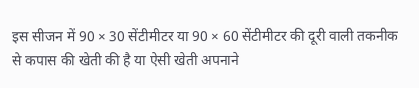इस सीजन में 90 × 30 सेंटीमीटर या 90 × 60 सेंटीमीटर की दूरी वाली तकनीक से कपास की खेती की है या ऐसी खेती अपनाने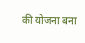की योजना बना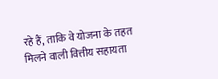रहे हैं, ताकि वे योजना के तहत मिलने वाली वित्तीय सहायता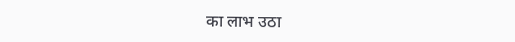का लाभ उठा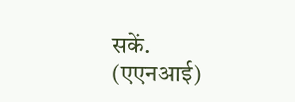सकें. (एएनआई)